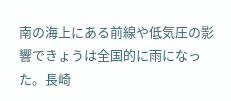南の海上にある前線や低気圧の影響できょうは全国的に雨になった。長崎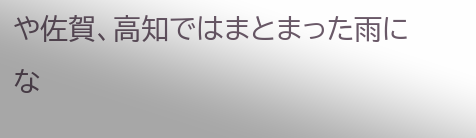や佐賀、高知ではまとまった雨にな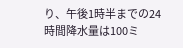り、午後1時半までの24時間降水量は100ミ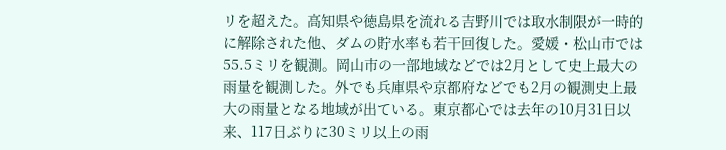リを超えた。高知県や徳島県を流れる吉野川では取水制限が一時的に解除された他、ダムの貯水率も若干回復した。愛媛・松山市では55.5ミリを観測。岡山市の一部地域などでは2月として史上最大の雨量を観測した。外でも兵庫県や京都府などでも2月の観測史上最大の雨量となる地域が出ている。東京都心では去年の10月31日以来、117日ぶりに30ミリ以上の雨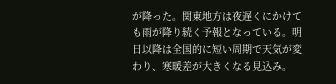が降った。関東地方は夜遅くにかけても雨が降り続く予報となっている。明日以降は全国的に短い周期で天気が変わり、寒暖差が大きくなる見込み。